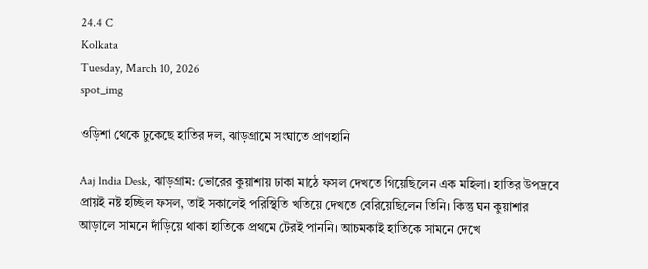24.4 C
Kolkata
Tuesday, March 10, 2026
spot_img

ওড়িশা থেকে ঢুকেছে হাতির দল, ঝাড়গ্রামে সংঘাতে প্রাণহানি

Aaj lndia Desk, ঝাড়গ্রাম: ভোরের কুয়াশায় ঢাকা মাঠে ফসল দেখতে গিয়েছিলেন এক মহিলা। হাতির উপদ্রবে প্রায়ই নষ্ট হচ্ছিল ফসল, তাই সকালেই পরিস্থিতি খতিয়ে দেখতে বেরিয়েছিলেন তিনি। কিন্তু ঘন কুয়াশার আড়ালে সামনে দাঁড়িয়ে থাকা হাতিকে প্রথমে টেরই পাননি। আচমকাই হাতিকে সামনে দেখে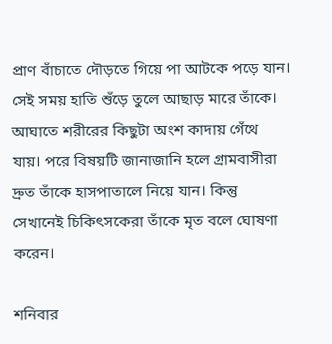প্রাণ বাঁচাতে দৌড়তে গিয়ে পা আটকে পড়ে যান। সেই সময় হাতি শুঁড়ে তুলে আছাড় মারে তাঁকে। আঘাতে শরীরের কিছুটা অংশ কাদায় গেঁথে যায়। পরে বিষয়টি জানাজানি হলে গ্রামবাসীরা দ্রুত তাঁকে হাসপাতালে নিয়ে যান। কিন্তু সেখানেই চিকিৎসকেরা তাঁকে মৃত বলে ঘোষণা করেন।

শনিবার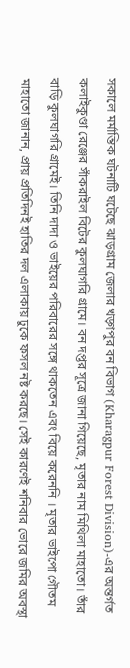সকালে মর্মান্তিক ঘটনাটি ঘটেছে ঝাড়গ্রাম জেলার খড়্গপুর বন বিভাগ (Kharagpur Forest Division)-এর অন্তর্গত কলাইকুণ্ডা রেঞ্জের সাঁকরাইল বিটের কুলঘাগরি গ্রামে। বন দপ্তর সূত্রে জানা গিয়েছে, মৃতার নাম মিথিলা মাহাতো। তাঁর বাড়ি কুলঘাগরি গ্রামেই। তিনি দাদা ও ভাইয়ের পরিবারের সঙ্গে থাকতেন এবং বিয়ে করেননি । মৃতার ভাইপো গৌতম মাহাতো জানান, প্রায় প্রতিদিনই হাতির দল এলাকায় ঢুকে ফসল নষ্ট করছে। সেই কারণেই শনিবার ভোরে জমির অবস্থা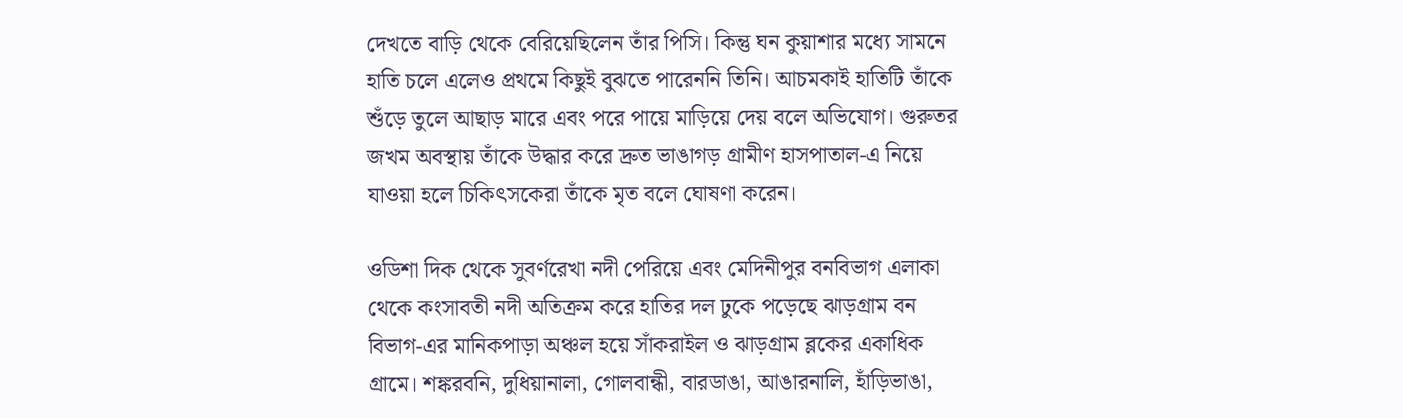দেখতে বাড়ি থেকে বেরিয়েছিলেন তাঁর পিসি। কিন্তু ঘন কুয়াশার মধ্যে সামনে হাতি চলে এলেও প্রথমে কিছুই বুঝতে পারেননি তিনি। আচমকাই হাতিটি তাঁকে শুঁড়ে তুলে আছাড় মারে এবং পরে পায়ে মাড়িয়ে দেয় বলে অভিযোগ। গুরুতর জখম অবস্থায় তাঁকে উদ্ধার করে দ্রুত ভাঙাগড় গ্রামীণ হাসপাতাল-এ নিয়ে যাওয়া হলে চিকিৎসকেরা তাঁকে মৃত বলে ঘোষণা করেন।

ওডিশা দিক থেকে সুবর্ণরেখা নদী পেরিয়ে এবং মেদিনীপুর বনবিভাগ এলাকা থেকে কংসাবতী নদী অতিক্রম করে হাতির দল ঢুকে পড়েছে ঝাড়গ্রাম বন বিভাগ-এর মানিকপাড়া অঞ্চল হয়ে সাঁকরাইল ও ঝাড়গ্রাম ব্লকের একাধিক গ্রামে। শঙ্করবনি, দুধিয়ানালা, গোলবান্ধী, বারডাঙা, আঙারনালি, হাঁড়িভাঙা,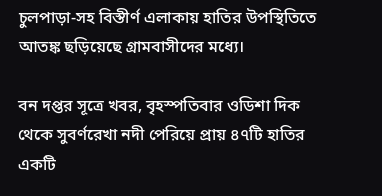চুলপাড়া-সহ বিস্তীর্ণ এলাকায় হাতির উপস্থিতিতে আতঙ্ক ছড়িয়েছে গ্রামবাসীদের মধ্যে।

বন দপ্তর সূত্রে খবর, বৃহস্পতিবার ওডিশা দিক থেকে সুবর্ণরেখা নদী পেরিয়ে প্রায় ৪৭টি হাতির একটি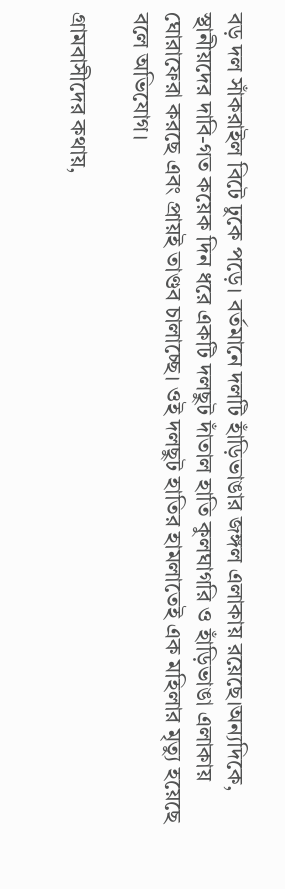বড় দল সাঁকরাইল বিটে ঢুকে পড়ে। বর্তমানে দলটি হাঁড়িভাঙার জঙ্গল এলাকায় রয়েছে।অন্যদিকে, স্থানীয়দের দাবি-গত কয়েক দিন ধরে একটি দলছুট দাঁতাল হাতি কুলঘাগরি ও হাঁড়িভাঙা এলাকায় ঘোরাফেরা করছে এবং প্রায়ই তাণ্ডব চালাচ্ছে। ওই দলছুট হাতির হামলাতেই এক মহিলার মৃত্যু হয়েছে বলে অভিযোগ।

গ্রামবাসীদের কথায়,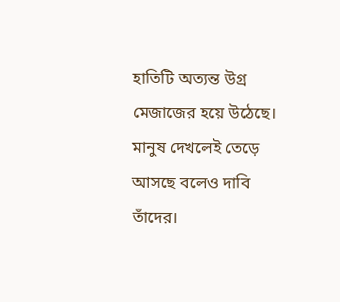হাতিটি অত্যন্ত উগ্র মেজাজের হয়ে উঠেছে। মানুষ দেখলেই তেড়ে আসছে বলেও দাবি তাঁদের।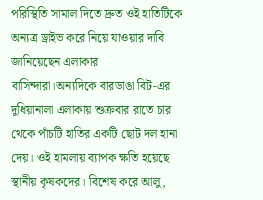পরিস্থিতি সামাল দিতে দ্রুত ওই হাতিটিকে অন্যত্র ড্রাইভ করে নিয়ে যাওয়ার দাবি জানিয়েছেন এলাকার বাসিন্দারা।অন্যদিকে বারডাঙা বিট-এর দুধিয়ানালা এলাকায় শুক্রবার রাতে চার থেকে পাঁচটি হাতির একটি ছোট দল হানা দেয়। ওই হামলায় ব্যাপক ক্ষতি হয়েছে স্থানীয় কৃষকদের। বিশেষ করে আলু,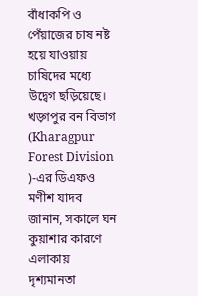বাঁধাকপি ও পেঁয়াজের চাষ নষ্ট হয়ে যাওয়ায় চাষিদের মধ্যে উদ্বেগ ছড়িয়েছে। খড়্গপুর বন বিভাগ (Kharagpur Forest Division )-এর ডিএফও মণীশ যাদব জানান, সকালে ঘন কুয়াশার কারণে এলাকায় দৃশ্যমানতা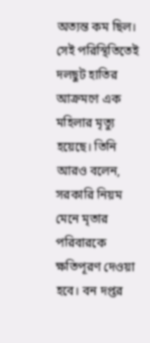অত্যন্ত কম ছিল। সেই পরিস্থিতিতেই দলছুট হাতির আক্রমণে এক মহিলার মৃত্যু হয়েছে। তিনি আরও বলেন, সরকারি নিয়ম মেনে মৃতার পরিবারকে ক্ষতিপূরণ দেওয়া হবে। বন দপ্তর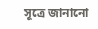সূত্রে জানানো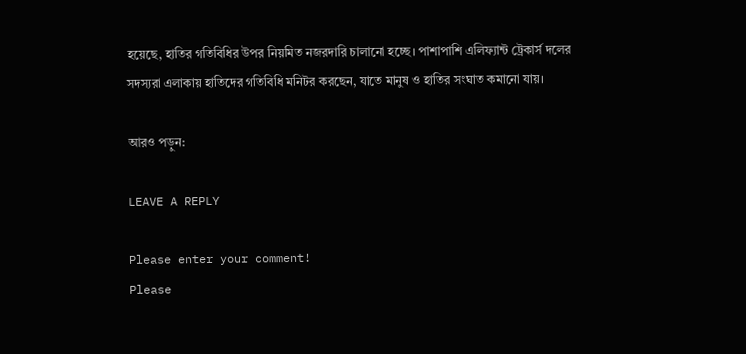হয়েছে, হাতির গতিবিধির উপর নিয়মিত নজরদারি চালানো হচ্ছে। পাশাপাশি এলিফ্যান্ট ট্রেকার্স দলের সদস্যরা এলাকায় হাতিদের গতিবিধি মনিটর করছেন, যাতে মানুষ ও হাতির সংঘাত কমানো যায়।

আরও পড়ুন:

LEAVE A REPLY

Please enter your comment!
Please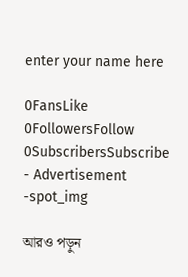enter your name here

0FansLike
0FollowersFollow
0SubscribersSubscribe
- Advertisement -spot_img

আরও পড়ুন